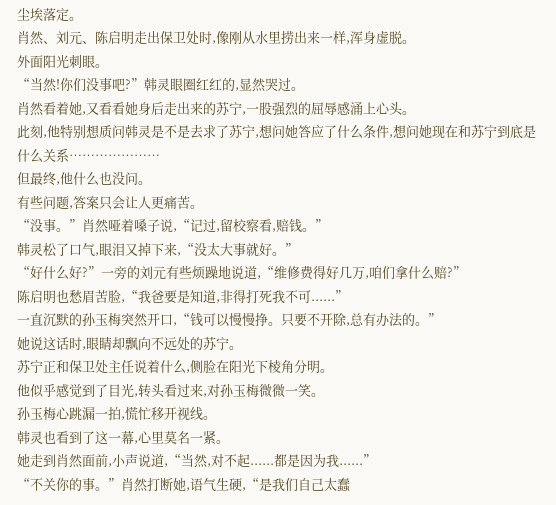尘埃落定。
肖然、刘元、陈启明走出保卫处时,像刚从水里捞出来一样,浑身虚脱。
外面阳光刺眼。
“当然!你们没事吧?”韩灵眼圈红红的,显然哭过。
肖然看着她,又看看她身后走出来的苏宁,一股强烈的屈辱感涌上心头。
此刻,他特别想质问韩灵是不是去求了苏宁,想问她答应了什么条件,想问她现在和苏宁到底是什么关系…………………
但最终,他什么也没问。
有些问题,答案只会让人更痛苦。
“没事。”肖然哑着嗓子说,“记过,留校察看,赔钱。”
韩灵松了口气,眼泪又掉下来,“没太大事就好。”
“好什么好?”一旁的刘元有些烦躁地说道,“维修费得好几万,咱们拿什么赔?”
陈启明也愁眉苦脸,“我爸要是知道,非得打死我不可......”
一直沉默的孙玉梅突然开口,“钱可以慢慢挣。只要不开除,总有办法的。”
她说这话时,眼睛却飘向不远处的苏宁。
苏宁正和保卫处主任说着什么,侧脸在阳光下棱角分明。
他似乎感觉到了目光,转头看过来,对孙玉梅微微一笑。
孙玉梅心跳漏一拍,慌忙移开视线。
韩灵也看到了这一幕,心里莫名一紧。
她走到肖然面前,小声说道,“当然,对不起......都是因为我......”
“不关你的事。”肖然打断她,语气生硬,“是我们自己太蠢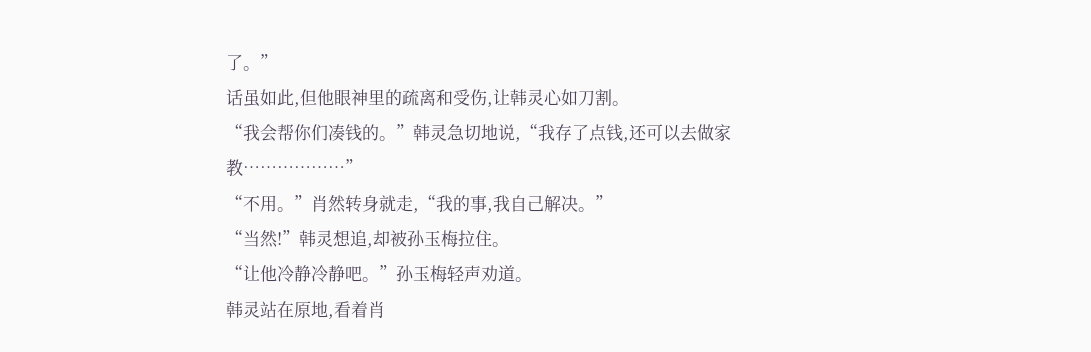了。”
话虽如此,但他眼神里的疏离和受伤,让韩灵心如刀割。
“我会帮你们凑钱的。”韩灵急切地说,“我存了点钱,还可以去做家教………………”
“不用。”肖然转身就走,“我的事,我自己解决。”
“当然!”韩灵想追,却被孙玉梅拉住。
“让他冷静冷静吧。”孙玉梅轻声劝道。
韩灵站在原地,看着肖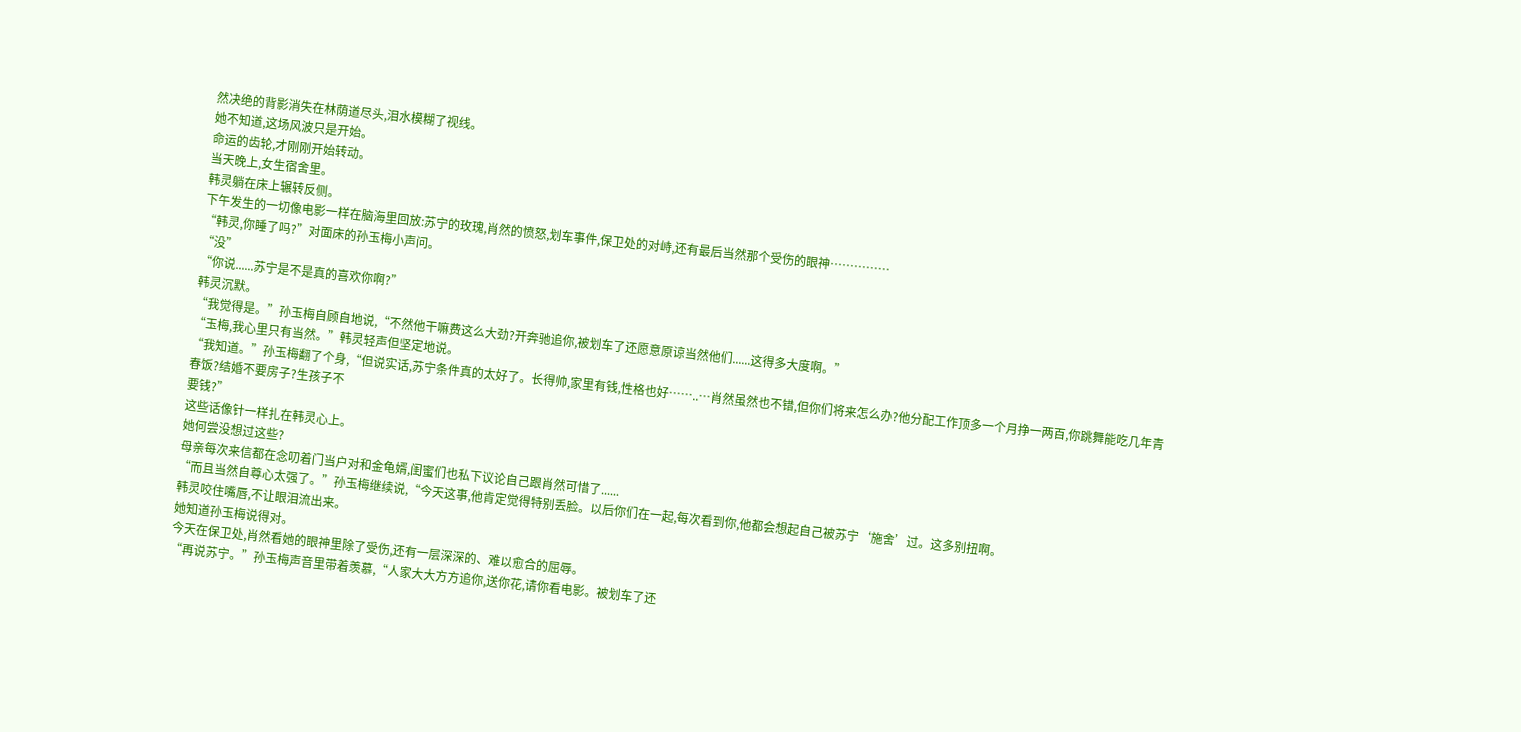然决绝的背影消失在林荫道尽头,泪水模糊了视线。
她不知道,这场风波只是开始。
命运的齿轮,才刚刚开始转动。
当天晚上,女生宿舍里。
韩灵躺在床上辗转反侧。
下午发生的一切像电影一样在脑海里回放:苏宁的玫瑰,肖然的愤怒,划车事件,保卫处的对峙,还有最后当然那个受伤的眼神……………
“韩灵,你睡了吗?”对面床的孙玉梅小声问。
“没”
“你说......苏宁是不是真的喜欢你啊?”
韩灵沉默。
“我觉得是。”孙玉梅自顾自地说,“不然他干嘛费这么大劲?开奔驰追你,被划车了还愿意原谅当然他们......这得多大度啊。”
“玉梅,我心里只有当然。”韩灵轻声但坚定地说。
“我知道。”孙玉梅翻了个身,“但说实话,苏宁条件真的太好了。长得帅,家里有钱,性格也好……..…肖然虽然也不错,但你们将来怎么办?他分配工作顶多一个月挣一两百,你跳舞能吃几年青春饭?结婚不要房子?生孩子不
要钱?”
这些话像针一样扎在韩灵心上。
她何尝没想过这些?
母亲每次来信都在念叨着门当户对和金龟婿,闺蜜们也私下议论自己跟肖然可惜了......
“而且当然自尊心太强了。”孙玉梅继续说,“今天这事,他肯定觉得特别丢脸。以后你们在一起,每次看到你,他都会想起自己被苏宁‘施舍’过。这多别扭啊。
韩灵咬住嘴唇,不让眼泪流出来。
她知道孙玉梅说得对。
今天在保卫处,肖然看她的眼神里除了受伤,还有一层深深的、难以愈合的屈辱。
“再说苏宁。”孙玉梅声音里带着羡慕,“人家大大方方追你,送你花,请你看电影。被划车了还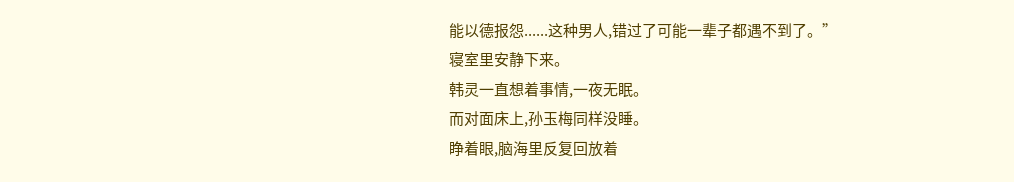能以德报怨......这种男人,错过了可能一辈子都遇不到了。”
寝室里安静下来。
韩灵一直想着事情,一夜无眠。
而对面床上,孙玉梅同样没睡。
睁着眼,脑海里反复回放着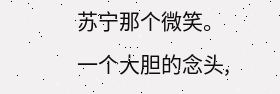苏宁那个微笑。
一个大胆的念头,